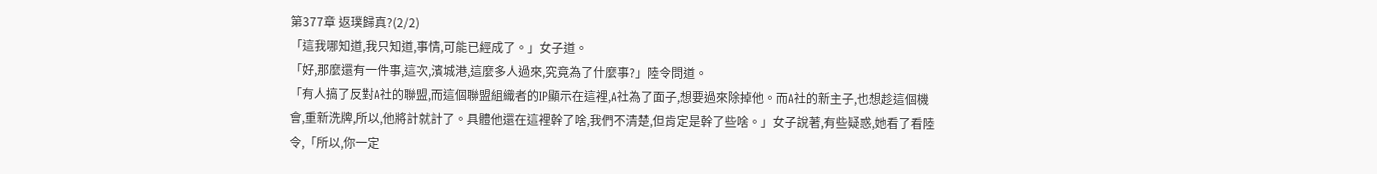第377章 返璞歸真?(2/2)
「這我哪知道,我只知道,事情,可能已經成了。」女子道。
「好,那麼還有一件事,這次,濱城港,這麼多人過來,究竟為了什麼事?」陸令問道。
「有人搞了反對A社的聯盟,而這個聯盟組織者的IP顯示在這裡,A社為了面子,想要過來除掉他。而A社的新主子,也想趁這個機會,重新洗牌,所以,他將計就計了。具體他還在這裡幹了啥,我們不清楚,但肯定是幹了些啥。」女子說著,有些疑惑,她看了看陸令,「所以,你一定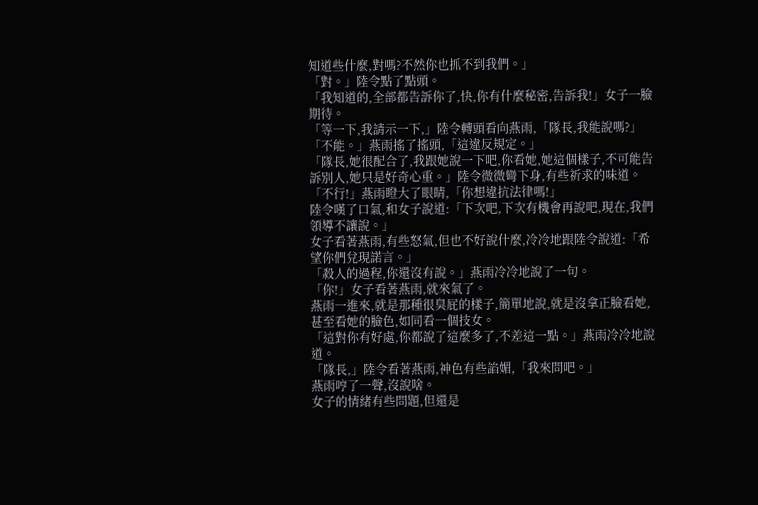知道些什麼,對嗎?不然你也抓不到我們。」
「對。」陸令點了點頭。
「我知道的,全部都告訴你了,快,你有什麼秘密,告訴我!」女子一臉期待。
「等一下,我請示一下,」陸令轉頭看向燕雨,「隊長,我能說嗎?」
「不能。」燕雨搖了搖頭,「這違反規定。」
「隊長,她很配合了,我跟她說一下吧,你看她,她這個樣子,不可能告訴別人,她只是好奇心重。」陸令微微彎下身,有些祈求的味道。
「不行!」燕雨瞪大了眼睛,「你想違抗法律嗎!」
陸令嘆了口氣,和女子說道:「下次吧,下次有機會再說吧,現在,我們領導不讓說。」
女子看著燕雨,有些怒氣,但也不好說什麼,冷冷地跟陸令說道:「希望你們兌現諾言。」
「殺人的過程,你還沒有說。」燕雨冷冷地說了一句。
「你!」女子看著燕雨,就來氣了。
燕雨一進來,就是那種很臭屁的樣子,簡單地說,就是沒拿正臉看她,甚至看她的臉色,如同看一個技女。
「這對你有好處,你都說了這麼多了,不差這一點。」燕雨冷冷地說道。
「隊長,」陸令看著燕雨,神色有些諂媚,「我來問吧。」
燕雨哼了一聲,沒說啥。
女子的情緒有些問題,但還是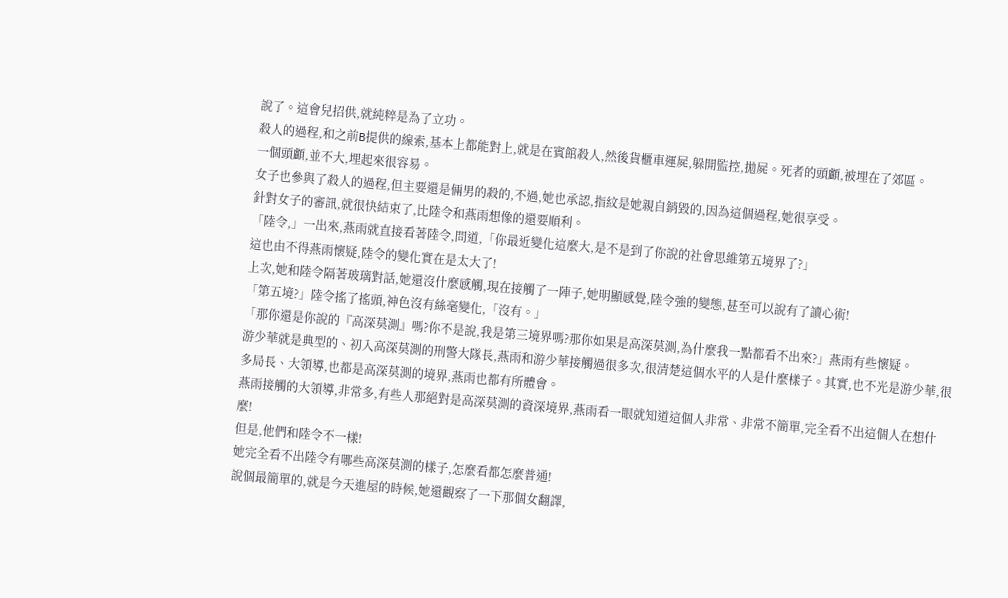說了。這會兒招供,就純粹是為了立功。
殺人的過程,和之前B提供的線索,基本上都能對上,就是在賓館殺人,然後貨櫃車運屍,躲開監控,拋屍。死者的頭顱,被埋在了郊區。
一個頭顱,並不大,埋起來很容易。
女子也參與了殺人的過程,但主要還是倆男的殺的,不過,她也承認,指紋是她親自銷毀的,因為這個過程,她很享受。
針對女子的審訊,就很快結束了,比陸令和燕雨想像的還要順利。
「陸令,」一出來,燕雨就直接看著陸令,問道,「你最近變化這麼大,是不是到了你說的社會思維第五境界了?」
這也由不得燕雨懷疑,陸令的變化實在是太大了!
上次,她和陸令隔著玻璃對話,她還沒什麼感觸,現在接觸了一陣子,她明顯感覺,陸令強的變態,甚至可以說有了讀心術!
「第五境?」陸令搖了搖頭,神色沒有絲毫變化,「沒有。」
「那你還是你說的『高深莫測』嗎?你不是說,我是第三境界嗎?那你如果是高深莫測,為什麼我一點都看不出來?」燕雨有些懷疑。
游少華就是典型的、初入高深莫測的刑警大隊長,燕雨和游少華接觸過很多次,很清楚這個水平的人是什麼樣子。其實,也不光是游少華,很多局長、大領導,也都是高深莫測的境界,燕雨也都有所體會。
燕雨接觸的大領導,非常多,有些人那絕對是高深莫測的資深境界,燕雨看一眼就知道這個人非常、非常不簡單,完全看不出這個人在想什麼!
但是,他們和陸令不一樣!
她完全看不出陸令有哪些高深莫測的樣子,怎麼看都怎麼普通!
說個最簡單的,就是今天進屋的時候,她還觀察了一下那個女翻譯,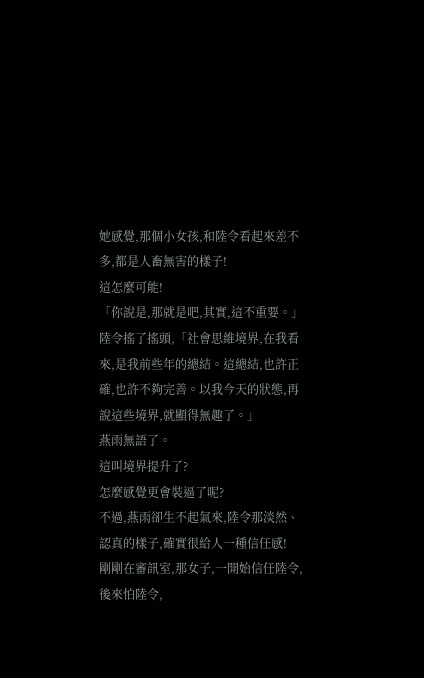她感覺,那個小女孩,和陸令看起來差不多,都是人畜無害的樣子!
這怎麼可能!
「你說是,那就是吧,其實,這不重要。」陸令搖了搖頭,「社會思維境界,在我看來,是我前些年的總結。這總結,也許正確,也許不夠完善。以我今天的狀態,再說這些境界,就顯得無趣了。」
燕雨無語了。
這叫境界提升了?
怎麼感覺更會裝逼了呢?
不過,燕雨卻生不起氣來,陸令那淡然、認真的樣子,確實很給人一種信任感!
剛剛在審訊室,那女子,一開始信任陸令,後來怕陸令,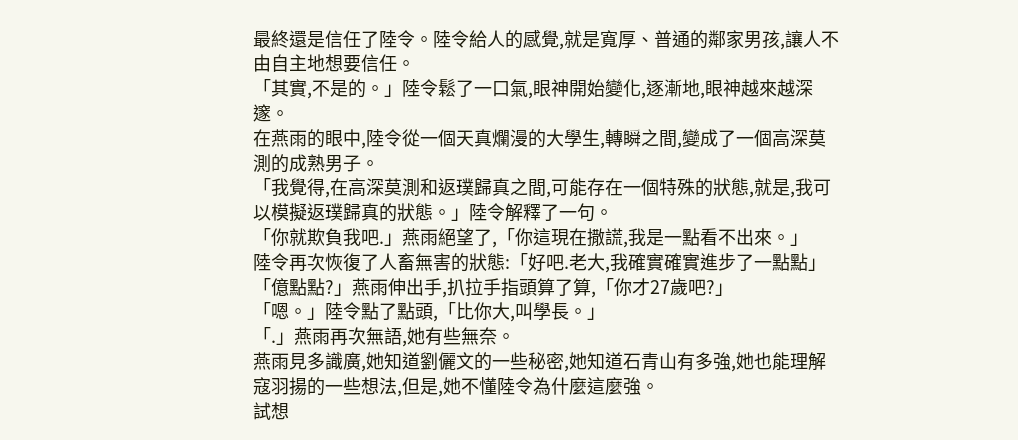最終還是信任了陸令。陸令給人的感覺,就是寬厚、普通的鄰家男孩,讓人不由自主地想要信任。
「其實,不是的。」陸令鬆了一口氣,眼神開始變化,逐漸地,眼神越來越深邃。
在燕雨的眼中,陸令從一個天真爛漫的大學生,轉瞬之間,變成了一個高深莫測的成熟男子。
「我覺得,在高深莫測和返璞歸真之間,可能存在一個特殊的狀態,就是,我可以模擬返璞歸真的狀態。」陸令解釋了一句。
「你就欺負我吧.」燕雨絕望了,「你這現在撒謊,我是一點看不出來。」
陸令再次恢復了人畜無害的狀態:「好吧.老大,我確實確實進步了一點點」
「億點點?」燕雨伸出手,扒拉手指頭算了算,「你才27歲吧?」
「嗯。」陸令點了點頭,「比你大,叫學長。」
「.」燕雨再次無語,她有些無奈。
燕雨見多識廣,她知道劉儷文的一些秘密,她知道石青山有多強,她也能理解寇羽揚的一些想法,但是,她不懂陸令為什麼這麼強。
試想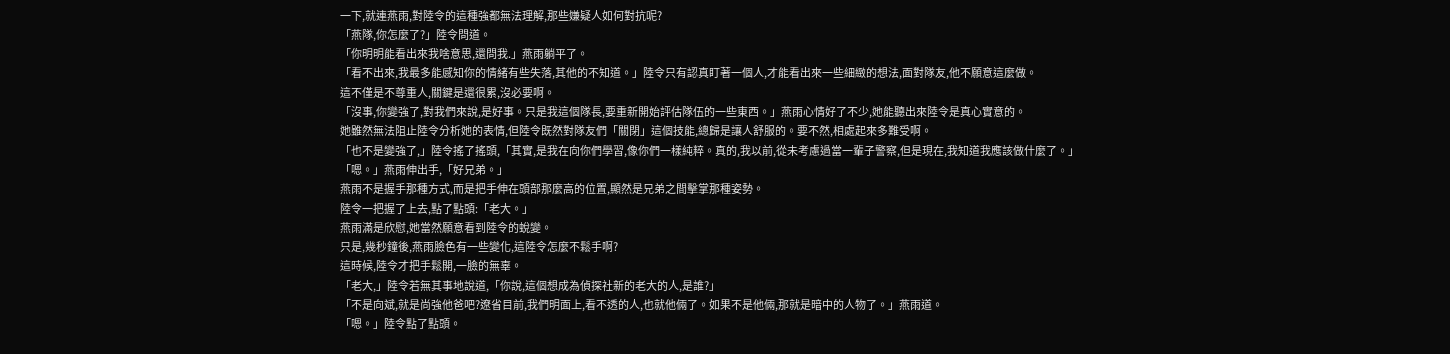一下,就連燕雨,對陸令的這種強都無法理解,那些嫌疑人如何對抗呢?
「燕隊,你怎麼了?」陸令問道。
「你明明能看出來我啥意思,還問我.」燕雨躺平了。
「看不出來,我最多能感知你的情緒有些失落,其他的不知道。」陸令只有認真盯著一個人,才能看出來一些細緻的想法,面對隊友,他不願意這麼做。
這不僅是不尊重人,關鍵是還很累,沒必要啊。
「沒事,你變強了,對我們來說,是好事。只是我這個隊長,要重新開始評估隊伍的一些東西。」燕雨心情好了不少,她能聽出來陸令是真心實意的。
她雖然無法阻止陸令分析她的表情,但陸令既然對隊友們「關閉」這個技能,總歸是讓人舒服的。要不然,相處起來多難受啊。
「也不是變強了,」陸令搖了搖頭,「其實,是我在向你們學習,像你們一樣純粹。真的,我以前,從未考慮過當一輩子警察,但是現在,我知道我應該做什麼了。」
「嗯。」燕雨伸出手,「好兄弟。」
燕雨不是握手那種方式,而是把手伸在頭部那麼高的位置,顯然是兄弟之間擊掌那種姿勢。
陸令一把握了上去,點了點頭:「老大。」
燕雨滿是欣慰,她當然願意看到陸令的蛻變。
只是,幾秒鐘後,燕雨臉色有一些變化,這陸令怎麼不鬆手啊?
這時候,陸令才把手鬆開,一臉的無辜。
「老大,」陸令若無其事地說道,「你說,這個想成為偵探社新的老大的人,是誰?」
「不是向斌,就是尚強他爸吧?遼省目前,我們明面上,看不透的人,也就他倆了。如果不是他倆,那就是暗中的人物了。」燕雨道。
「嗯。」陸令點了點頭。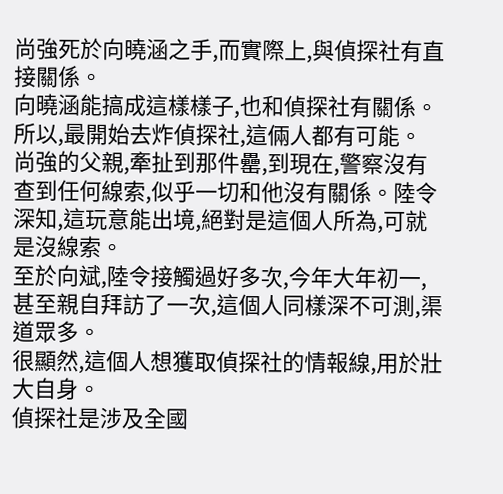尚強死於向曉涵之手,而實際上,與偵探社有直接關係。
向曉涵能搞成這樣樣子,也和偵探社有關係。
所以,最開始去炸偵探社,這倆人都有可能。
尚強的父親,牽扯到那件罍,到現在,警察沒有查到任何線索,似乎一切和他沒有關係。陸令深知,這玩意能出境,絕對是這個人所為,可就是沒線索。
至於向斌,陸令接觸過好多次,今年大年初一,甚至親自拜訪了一次,這個人同樣深不可測,渠道眾多。
很顯然,這個人想獲取偵探社的情報線,用於壯大自身。
偵探社是涉及全國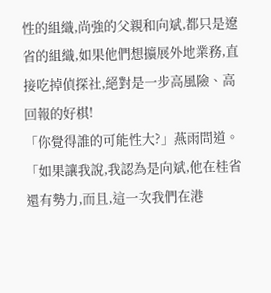性的組織,尚強的父親和向斌,都只是遼省的組織,如果他們想擴展外地業務,直接吃掉偵探社,絕對是一步高風險、高回報的好棋!
「你覺得誰的可能性大?」燕雨問道。
「如果讓我說,我認為是向斌,他在桂省還有勢力,而且,這一次我們在港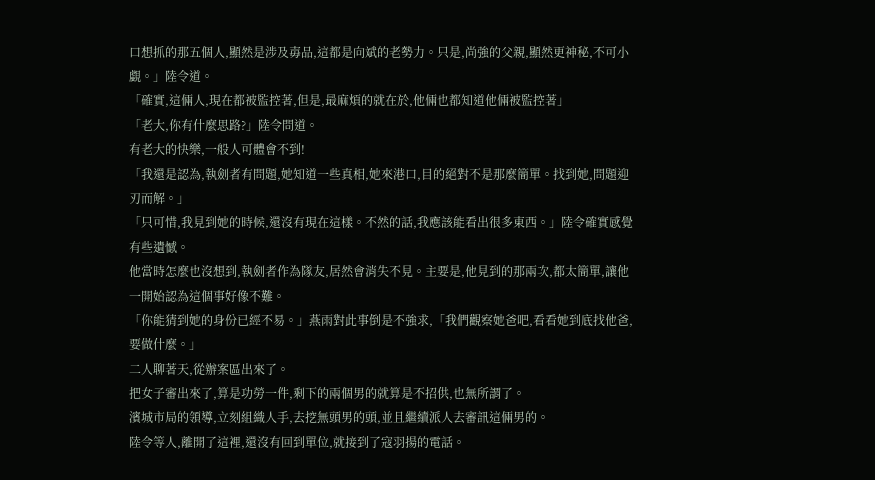口想抓的那五個人,顯然是涉及毐品,這都是向斌的老勢力。只是,尚強的父親,顯然更神秘,不可小覷。」陸令道。
「確實,這倆人,現在都被監控著,但是,最麻煩的就在於,他倆也都知道他倆被監控著」
「老大,你有什麼思路?」陸令問道。
有老大的快樂,一般人可體會不到!
「我還是認為,執劍者有問題,她知道一些真相,她來港口,目的絕對不是那麼簡單。找到她,問題迎刃而解。」
「只可惜,我見到她的時候,還沒有現在這樣。不然的話,我應該能看出很多東西。」陸令確實感覺有些遺憾。
他當時怎麼也沒想到,執劍者作為隊友,居然會消失不見。主要是,他見到的那兩次,都太簡單,讓他一開始認為這個事好像不難。
「你能猜到她的身份已經不易。」燕雨對此事倒是不強求,「我們觀察她爸吧,看看她到底找他爸,要做什麼。」
二人聊著天,從辦案區出來了。
把女子審出來了,算是功勞一件,剩下的兩個男的就算是不招供,也無所謂了。
濱城市局的領導,立刻組織人手,去挖無頭男的頭,並且繼續派人去審訊這倆男的。
陸令等人,離開了這裡,還沒有回到單位,就接到了寇羽揚的電話。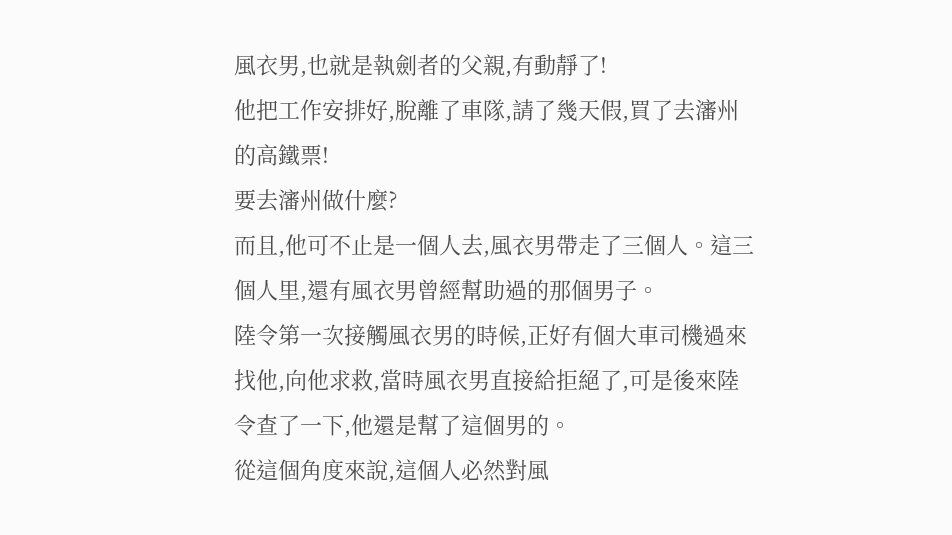風衣男,也就是執劍者的父親,有動靜了!
他把工作安排好,脫離了車隊,請了幾天假,買了去瀋州的高鐵票!
要去瀋州做什麼?
而且,他可不止是一個人去,風衣男帶走了三個人。這三個人里,還有風衣男曾經幫助過的那個男子。
陸令第一次接觸風衣男的時候,正好有個大車司機過來找他,向他求救,當時風衣男直接給拒絕了,可是後來陸令查了一下,他還是幫了這個男的。
從這個角度來說,這個人必然對風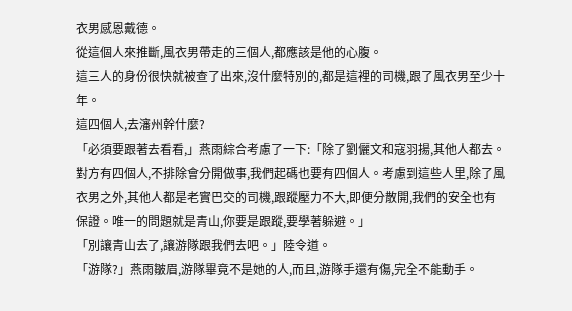衣男感恩戴德。
從這個人來推斷,風衣男帶走的三個人,都應該是他的心腹。
這三人的身份很快就被查了出來,沒什麼特別的,都是這裡的司機,跟了風衣男至少十年。
這四個人,去瀋州幹什麼?
「必須要跟著去看看,」燕雨綜合考慮了一下:「除了劉儷文和寇羽揚,其他人都去。對方有四個人,不排除會分開做事,我們起碼也要有四個人。考慮到這些人里,除了風衣男之外,其他人都是老實巴交的司機,跟蹤壓力不大,即便分散開,我們的安全也有保證。唯一的問題就是青山,你要是跟蹤,要學著躲避。」
「別讓青山去了,讓游隊跟我們去吧。」陸令道。
「游隊?」燕雨皺眉,游隊畢竟不是她的人,而且,游隊手還有傷,完全不能動手。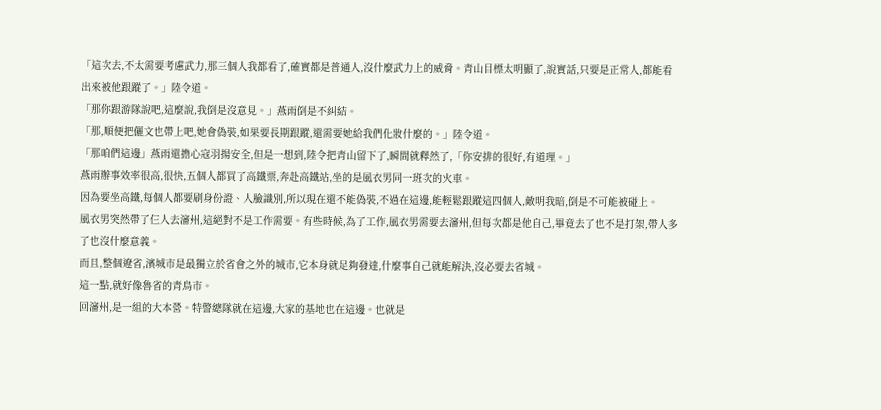「這次去,不太需要考慮武力,那三個人我都看了,確實都是普通人,沒什麼武力上的威脅。青山目標太明顯了,說實話,只要是正常人,都能看出來被他跟蹤了。」陸令道。
「那你跟游隊說吧,這麼說,我倒是沒意見。」燕雨倒是不糾結。
「那,順便把儷文也帶上吧,她會偽裝,如果要長期跟蹤,還需要她給我們化妝什麼的。」陸令道。
「那咱們這邊」燕雨還擔心寇羽揚安全,但是一想到,陸令把青山留下了,瞬間就釋然了,「你安排的很好,有道理。」
燕雨辦事效率很高,很快,五個人都買了高鐵票,奔赴高鐵站,坐的是風衣男同一班次的火車。
因為要坐高鐵,每個人都要刷身份證、人臉識別,所以現在還不能偽裝,不過在這邊,能輕鬆跟蹤這四個人,敵明我暗,倒是不可能被碰上。
風衣男突然帶了仨人去瀋州,這絕對不是工作需要。有些時候,為了工作,風衣男需要去瀋州,但每次都是他自己,畢竟去了也不是打架,帶人多了也沒什麼意義。
而且,整個遼省,濱城市是最獨立於省會之外的城市,它本身就足夠發達,什麼事自己就能解決,沒必要去省城。
這一點,就好像魯省的青鳥市。
回瀋州,是一組的大本營。特警總隊就在這邊,大家的基地也在這邊。也就是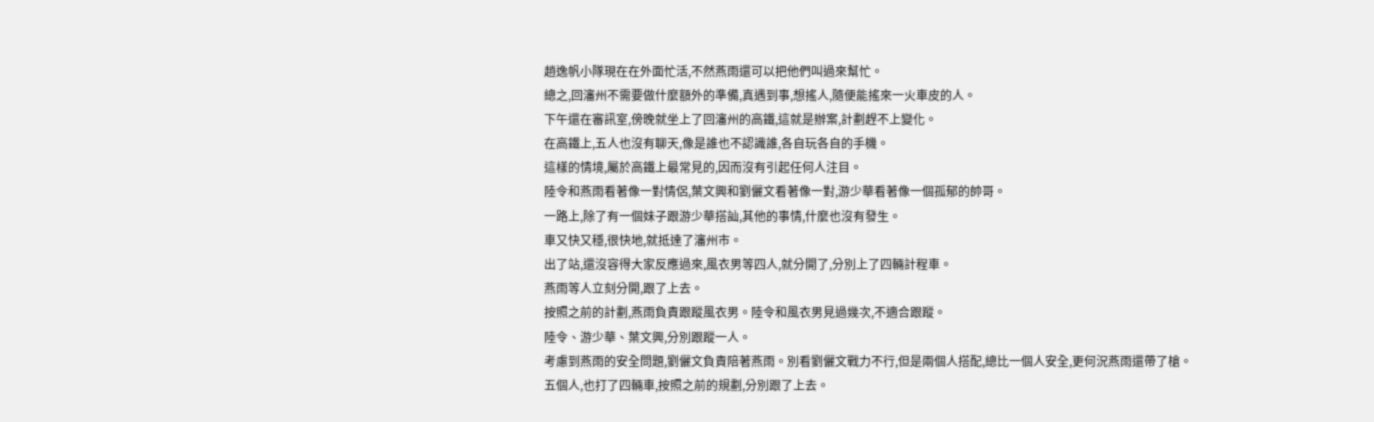趙逸帆小隊現在在外面忙活,不然燕雨還可以把他們叫過來幫忙。
總之,回瀋州不需要做什麼額外的準備,真遇到事,想搖人,隨便能搖來一火車皮的人。
下午還在審訊室,傍晚就坐上了回瀋州的高鐵,這就是辦案,計劃趕不上變化。
在高鐵上,五人也沒有聊天,像是誰也不認識誰,各自玩各自的手機。
這樣的情境,屬於高鐵上最常見的,因而沒有引起任何人注目。
陸令和燕雨看著像一對情侶,葉文興和劉儷文看著像一對,游少華看著像一個孤郁的帥哥。
一路上,除了有一個妹子跟游少華搭訕,其他的事情,什麼也沒有發生。
車又快又穩,很快地,就抵達了瀋州市。
出了站,還沒容得大家反應過來,風衣男等四人,就分開了,分別上了四輛計程車。
燕雨等人立刻分開,跟了上去。
按照之前的計劃,燕雨負責跟蹤風衣男。陸令和風衣男見過幾次,不適合跟蹤。
陸令、游少華、葉文興,分別跟蹤一人。
考慮到燕雨的安全問題,劉儷文負責陪著燕雨。別看劉儷文戰力不行,但是兩個人搭配,總比一個人安全,更何況燕雨還帶了槍。
五個人,也打了四輛車,按照之前的規劃,分別跟了上去。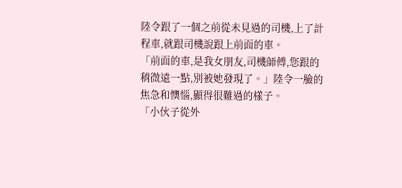陸令跟了一個之前從未見過的司機,上了計程車,就跟司機說跟上前面的車。
「前面的車,是我女朋友,司機師傅,您跟的稍微遠一點,別被她發現了。」陸令一臉的焦急和懊惱,顯得很難過的樣子。
「小伙子從外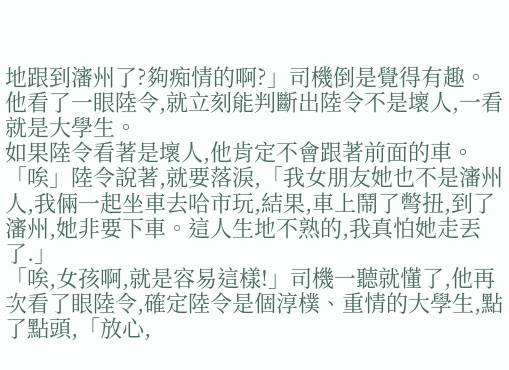地跟到瀋州了?夠痴情的啊?」司機倒是覺得有趣。他看了一眼陸令,就立刻能判斷出陸令不是壞人,一看就是大學生。
如果陸令看著是壞人,他肯定不會跟著前面的車。
「唉」陸令說著,就要落淚,「我女朋友她也不是瀋州人,我倆一起坐車去哈市玩,結果,車上鬧了彆扭,到了瀋州,她非要下車。這人生地不熟的,我真怕她走丟了.」
「唉,女孩啊,就是容易這樣!」司機一聽就懂了,他再次看了眼陸令,確定陸令是個淳樸、重情的大學生,點了點頭,「放心,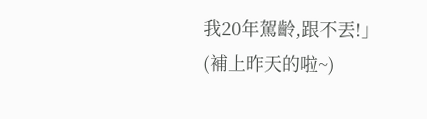我20年駕齡,跟不丟!」
(補上昨天的啦~)